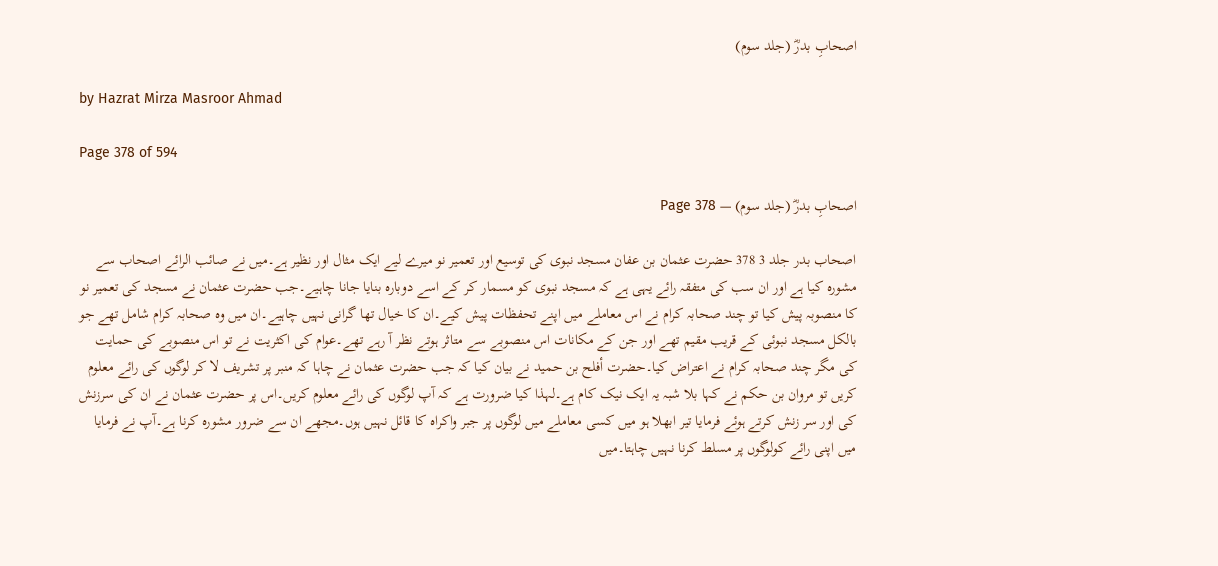اصحابِ بدرؓ (جلد سوم)

by Hazrat Mirza Masroor Ahmad

Page 378 of 594

اصحابِ بدرؓ (جلد سوم) — Page 378

اصحاب بدر جلد 3 378 حضرت عثمان بن عفان مسجد نبوی کی توسیع اور تعمیر نو میرے لیے ایک مثال اور نظیر ہے۔میں نے صائب الرائے اصحاب سے مشورہ کیا ہے اور ان سب کی متفقہ رائے یہی ہے کہ مسجد نبوی کو مسمار کر کے اسے دوبارہ بنایا جانا چاہیے۔جب حضرت عثمان نے مسجد کی تعمیر نو کا منصوبہ پیش کیا تو چند صحابہ کرام نے اس معاملے میں اپنے تحفظات پیش کیے۔ان کا خیال تھا گرانی نہیں چاہیے۔ان میں وہ صحابہ کرام شامل تھے جو بالکل مسجد نبوئی کے قریب مقیم تھے اور جن کے مکانات اس منصوبے سے متاثر ہوتے نظر آ رہے تھے۔عوام کی اکثریت نے تو اس منصوبے کی حمایت کی مگر چند صحابہ کرام نے اعتراض کیا۔حضرت أفلح بن حمید نے بیان کیا کہ جب حضرت عثمان نے چاہا کہ منبر پر تشریف لا کر لوگوں کی رائے معلوم کریں تو مروان بن حکم نے کہا بلا شبہ یہ ایک نیک کام ہے۔لہذا کیا ضرورت ہے کہ آپ لوگوں کی رائے معلوم کریں۔اس پر حضرت عثمان نے ان کی سرزنش کی اور سر زنش کرتے ہوئے فرمایا تیر ابھلا ہو میں کسی معاملے میں لوگوں پر جبر واکراہ کا قائل نہیں ہوں۔مجھے ان سے ضرور مشورہ کرنا ہے۔آپ نے فرمایا میں اپنی رائے کولوگوں پر مسلط کرنا نہیں چاہتا۔میں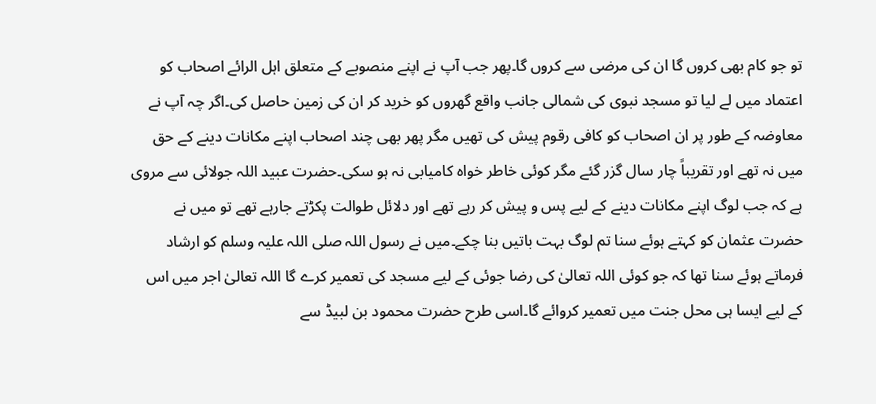تو جو کام بھی کروں گا ان کی مرضی سے کروں گا۔پھر جب آپ نے اپنے منصوبے کے متعلق اہل الرائے اصحاب کو اعتماد میں لے لیا تو مسجد نبوی کی شمالی جانب واقع گھروں کو خرید کر ان کی زمین حاصل کی۔اگر چہ آپ نے معاوضہ کے طور پر ان اصحاب کو کافی رقوم پیش کی تھیں مگر پھر بھی چند اصحاب اپنے مکانات دینے کے حق میں نہ تھے اور تقریباً چار سال گزر گئے مگر کوئی خاطر خواہ کامیابی نہ ہو سکی۔حضرت عبید اللہ جولائی سے مروی ہے کہ جب لوگ اپنے مکانات دینے کے لیے پس و پیش کر رہے تھے اور دلائل طوالت پکڑتے جارہے تھے تو میں نے حضرت عثمان کو کہتے ہوئے سنا تم لوگ بہت باتیں بنا چکے۔میں نے رسول اللہ صلی اللہ علیہ وسلم کو ارشاد فرماتے ہوئے سنا تھا کہ جو کوئی اللہ تعالیٰ کی رضا جوئی کے لیے مسجد کی تعمیر کرے گا اللہ تعالیٰ اجر میں اس کے لیے ایسا ہی محل جنت میں تعمیر کروائے گا۔اسی طرح حضرت محمود بن لبیڈ سے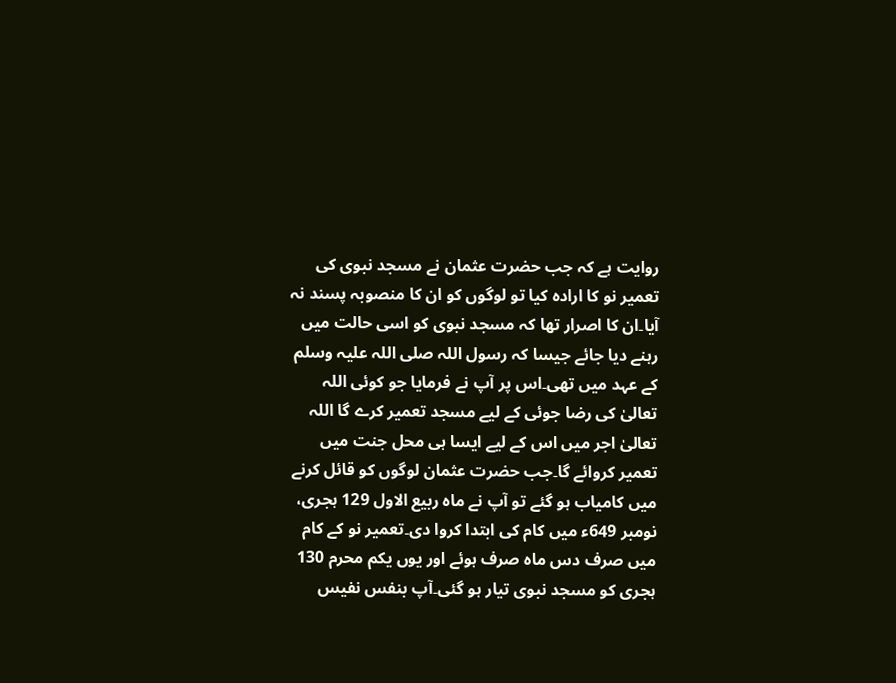روایت ہے کہ جب حضرت عثمان نے مسجد نبوی کی تعمیر نو کا ارادہ کیا تو لوگوں کو ان کا منصوبہ پسند نہ آیا۔ان کا اصرار تھا کہ مسجد نبوی کو اسی حالت میں رہنے دیا جائے جیسا کہ رسول اللہ صلی اللہ علیہ وسلم کے عہد میں تھی۔اس پر آپ نے فرمایا جو کوئی اللہ تعالیٰ کی رضا جوئی کے لیے مسجد تعمیر کرے گا اللہ تعالیٰ اجر میں اس کے لیے ایسا ہی محل جنت میں تعمیر کروائے گا۔جب حضرت عثمان لوگوں کو قائل کرنے میں کامیاب ہو گئے تو آپ نے ماہ ربیع الاول 129 ہجری، نومبر 649ء میں کام کی ابتدا کروا دی۔تعمیر نو کے کام میں صرف دس ماہ صرف ہوئے اور یوں یکم محرم 130 ہجری کو مسجد نبوی تیار ہو گئی۔آپ بنفس نفیس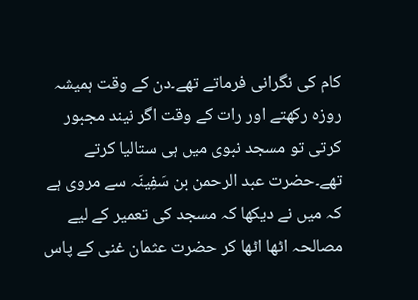کام کی نگرانی فرماتے تھے۔دن کے وقت ہمیشہ روزہ رکھتے اور رات کے وقت اگر نیند مجبور کرتی تو مسجد نبوی میں ہی ستالیا کرتے تھے۔حضرت عبد الرحمن بن سَفِينَہ سے مروی ہے کہ میں نے دیکھا کہ مسجد کی تعمیر کے لیے مصالحہ اٹھا اٹھا کر حضرت عثمان غنی کے پاس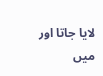لایا جاتا اور میں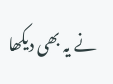نے یہ بھی دیکھا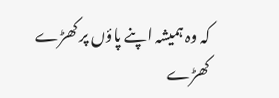کہ وہ ہمیشہ اپنے پاؤں پر کھڑے کھڑے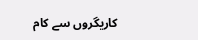کاریگروں سے کام